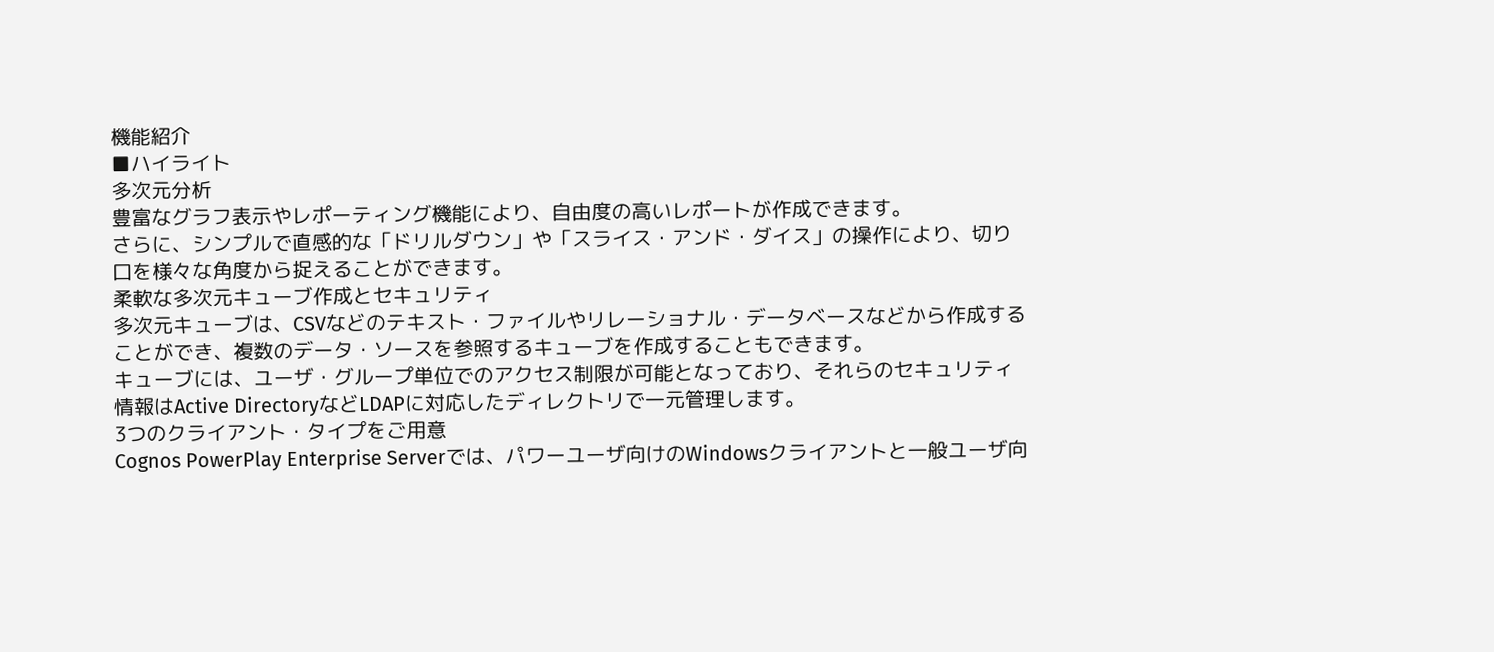機能紹介
■ハイライト
多次元分析
豊富なグラフ表示やレポーティング機能により、自由度の高いレポートが作成できます。
さらに、シンプルで直感的な「ドリルダウン」や「スライス・アンド・ダイス」の操作により、切り口を様々な角度から捉えることができます。
柔軟な多次元キューブ作成とセキュリティ
多次元キューブは、CSVなどのテキスト・ファイルやリレーショナル・データベースなどから作成することができ、複数のデータ・ソースを参照するキューブを作成することもできます。
キューブには、ユーザ・グループ単位でのアクセス制限が可能となっており、それらのセキュリティ情報はActive DirectoryなどLDAPに対応したディレクトリで一元管理します。
3つのクライアント・タイプをご用意
Cognos PowerPlay Enterprise Serverでは、パワーユーザ向けのWindowsクライアントと一般ユーザ向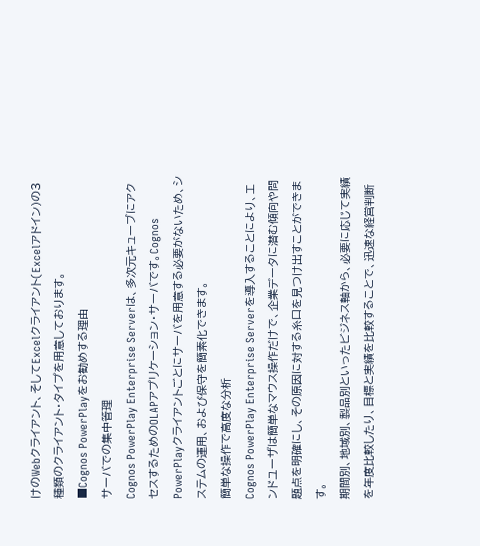けのWebクライアント、そしてExcelクライアント(Excelアドイン)の3種類のクライアント・タイプを用意しております。
■Cognos PowerPlayをお勧めする理由
サーバでの集中管理
Cognos PowerPlay Enterprise Serverは、多次元キューブにアクセスするためのOLAPアプリケーション・サーバです。Cognos PowerPlayクライアントごとにサーバを用意する必要がないため、システムの運用、および保守を簡素化できます。
簡単な操作で高度な分析
Cognos PowerPlay Enterprise Serverを導入することにより、エンドユーザは簡単なマウス操作だけで、企業データに潜む傾向や問題点を明確にし、その原因に対する糸口を見つけ出すことができます。
期間別、地域別、製品別といったビジネス軸から、必要に応じて実績を年度比較したり、目標と実績を比較することで、迅速な経営判断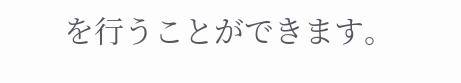を行うことができます。